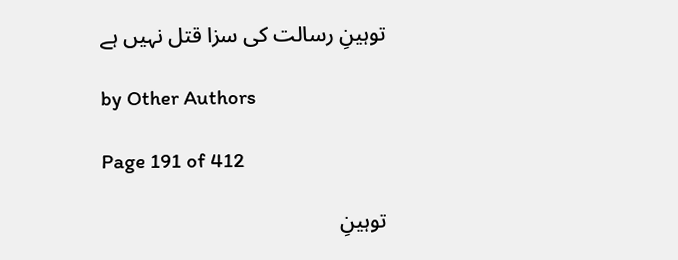توہینِ رسالت کی سزا قتل نہیں ہے

by Other Authors

Page 191 of 412

توہینِ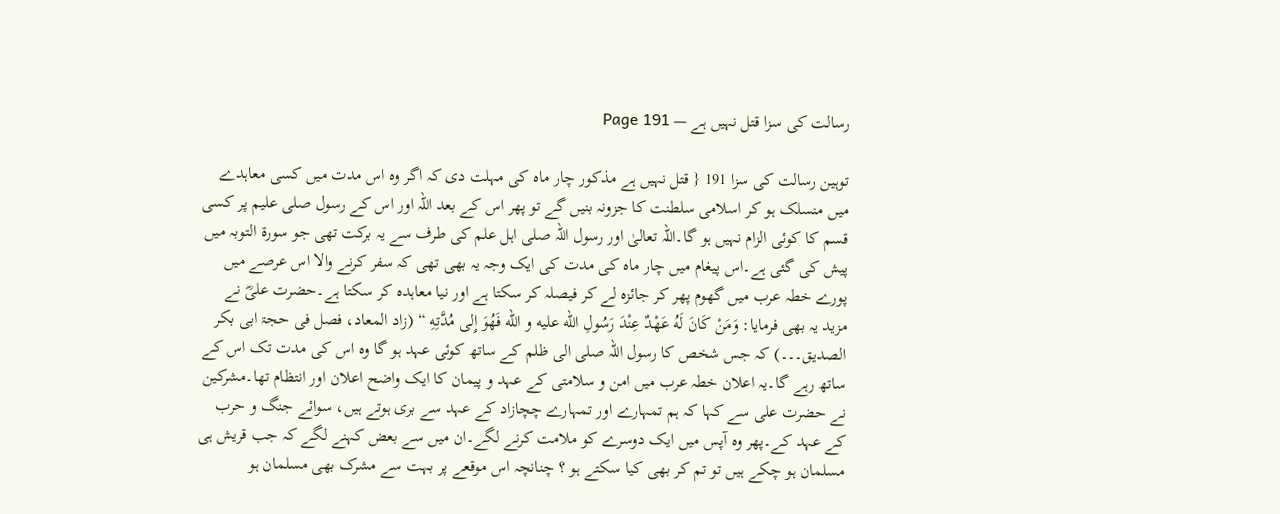رسالت کی سزا قتل نہیں ہے — Page 191

توہین رسالت کی سزا 191 { قتل نہیں ہے مذکور چار ماہ کی مہلت دی کہ اگر وہ اس مدت میں کسی معاہدے میں منسلک ہو کر اسلامی سلطنت کا جزونہ بنیں گے تو پھر اس کے بعد اللہ اور اس کے رسول صلی علیم پر کسی قسم کا کوئی الزام نہیں ہو گا۔اللہ تعالیٰ اور رسول اللہ صلی اہل علم کی طرف سے یہ برکت تھی جو سورۃ التوبہ میں پیش کی گئی ہے۔اس پیغام میں چار ماہ کی مدت کی ایک وجہ یہ بھی تھی کہ سفر کرنے والا اس عرصے میں پورے خطہ عرب میں گھوم پھر کر جائزہ لے کر فیصلہ کر سکتا ہے اور نیا معاہدہ کر سکتا ہے۔حضرت علیؓ نے مزید یہ بھی فرمایا: وَمَنْ كَانَ لَهُ عَهْدٌ عِنْدَ رَسُولِ الله عليه و الله فَهُوَ إِلى مُدَّتِهِ “ (زاد المعاد، فصل فی حجۃ ابی بکر الصديق۔۔۔) کہ جس شخص کا رسول اللہ صلی الی ظلم کے ساتھ کوئی عہد ہو گا وہ اس کی مدت تک اس کے ساتھ رہے گا۔یہ اعلان خطہ عرب میں امن و سلامتی کے عہد و پیمان کا ایک واضح اعلان اور انتظام تھا۔مشرکین نے حضرت علی سے کہا کہ ہم تمہارے اور تمہارے چچازاد کے عہد سے بری ہوتے ہیں، سوائے جنگ و حرب کے عہد کے۔پھر وہ آپس میں ایک دوسرے کو ملامت کرنے لگے۔ان میں سے بعض کہنے لگے کہ جب قریش ہی مسلمان ہو چکے ہیں تو تم کر بھی کیا سکتے ہو ؟ چنانچہ اس موقعے پر بہت سے مشرک بھی مسلمان ہو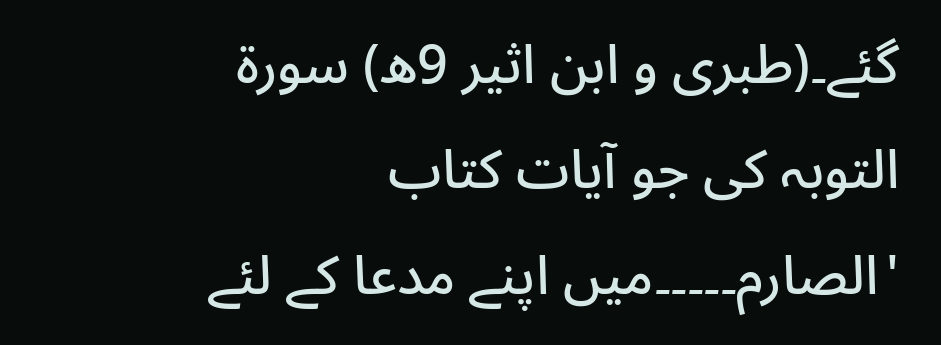گئے۔(طبری و ابن اثیر 9ھ) سورۃ التوبہ کی جو آیات کتاب 'الصارم۔۔۔۔۔میں اپنے مدعا کے لئے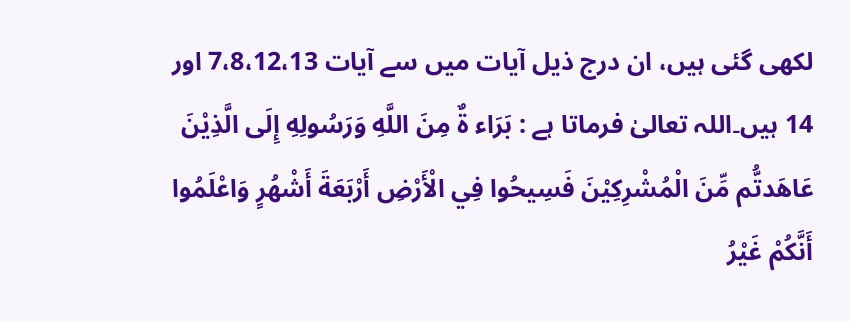لکھی گئی ہیں، ان درج ذیل آیات میں سے آیات 7،8،12،13 اور 14 ہیں۔اللہ تعالیٰ فرماتا ہے : بَرَاء ةٌ مِنَ اللَّهِ وَرَسُولِهِ إِلَى الَّذِيْنَ عَاهَدتُّم مِّنَ الْمُشْرِكِيْنَ فَسِيحُوا فِي الْأَرْضِ أَرْبَعَةَ أَشْهُرٍ وَاعْلَمُوا أَنَّكُمْ غَيْرُ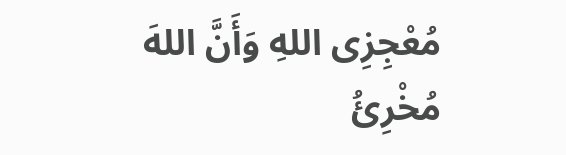مُعْجِزِى اللهِ وَأَنَّ اللهَ مُخْرِئُ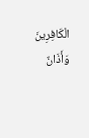الْكَافِرِينَ وَأَذَانٌ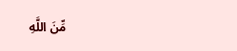مِّنَ اللَّهِ